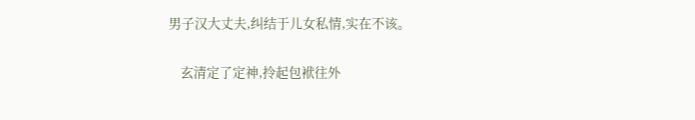男子汉大丈夫,纠结于儿女私情,实在不该。

    玄清定了定神,拎起包袱往外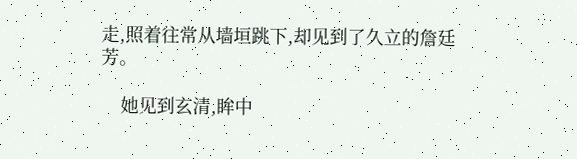走,照着往常从墙垣跳下,却见到了久立的詹廷芳。

    她见到玄清,眸中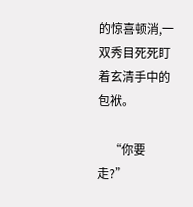的惊喜顿消,一双秀目死死盯着玄清手中的包袱。

    “你要走?”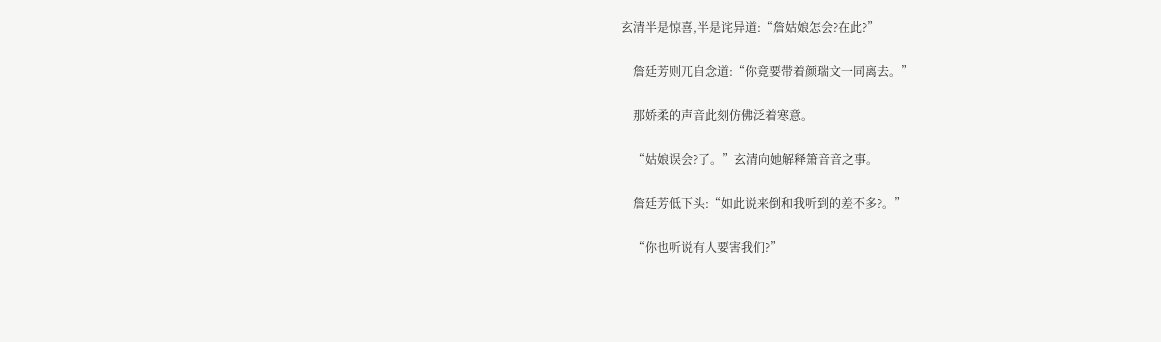玄清半是惊喜,半是诧异道:“詹姑娘怎会?在此?”

    詹廷芳则兀自念道:“你竟要带着颜瑞文一同离去。”

    那娇柔的声音此刻仿佛泛着寒意。

    “姑娘误会?了。”玄清向她解释箫音音之事。

    詹廷芳低下头:“如此说来倒和我听到的差不多?。”

    “你也听说有人要害我们?”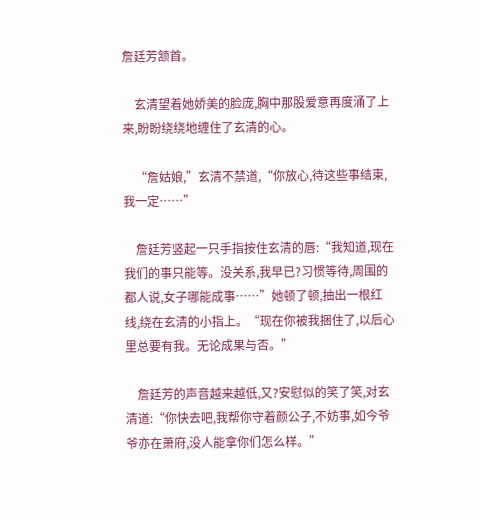詹廷芳颔首。

    玄清望着她娇美的脸庞,胸中那股爱意再度涌了上来,盼盼绕绕地缠住了玄清的心。

    “詹姑娘,”玄清不禁道,“你放心,待这些事结束,我一定……”

    詹廷芳竖起一只手指按住玄清的唇:“我知道,现在我们的事只能等。没关系,我早已?习惯等待,周围的都人说,女子哪能成事……”她顿了顿,抽出一根红线,绕在玄清的小指上。“现在你被我捆住了,以后心里总要有我。无论成果与否。”

    詹廷芳的声音越来越低,又?安慰似的笑了笑,对玄清道:“你快去吧,我帮你守着颜公子,不妨事,如今爷爷亦在萧府,没人能拿你们怎么样。”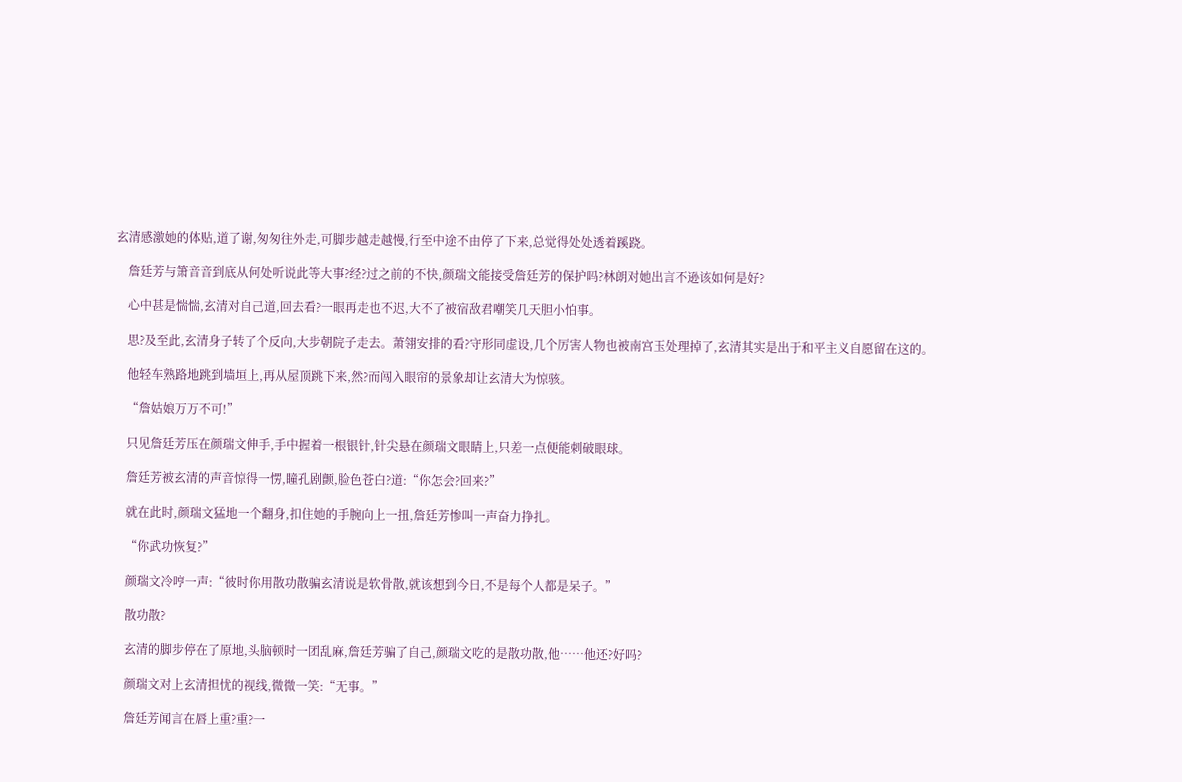玄清感激她的体贴,道了谢,匆匆往外走,可脚步越走越慢,行至中途不由停了下来,总觉得处处透着蹊跷。

    詹廷芳与箫音音到底从何处听说此等大事?经?过之前的不快,颜瑞文能接受詹廷芳的保护吗?林朗对她出言不逊该如何是好?

    心中甚是惴惴,玄清对自己道,回去看?一眼再走也不迟,大不了被宿敌君嘲笑几天胆小怕事。

    思?及至此,玄清身子转了个反向,大步朝院子走去。萧翎安排的看?守形同虚设,几个厉害人物也被南宫玉处理掉了,玄清其实是出于和平主义自愿留在这的。

    他轻车熟路地跳到墙垣上,再从屋顶跳下来,然?而闯入眼帘的景象却让玄清大为惊骇。

    “詹姑娘万万不可!”

    只见詹廷芳压在颜瑞文伸手,手中握着一根银针,针尖悬在颜瑞文眼睛上,只差一点便能刺破眼球。

    詹廷芳被玄清的声音惊得一愣,瞳孔剧颤,脸色苍白?道:“你怎会?回来?”

    就在此时,颜瑞文猛地一个翻身,扣住她的手腕向上一扭,詹廷芳惨叫一声奋力挣扎。

    “你武功恢复?”

    颜瑞文冷哼一声:“彼时你用散功散骗玄清说是软骨散,就该想到今日,不是每个人都是呆子。”

    散功散?

    玄清的脚步停在了原地,头脑顿时一团乱麻,詹廷芳骗了自己,颜瑞文吃的是散功散,他……他还?好吗?

    颜瑞文对上玄清担忧的视线,微微一笑:“无事。”

    詹廷芳闻言在唇上重?重?一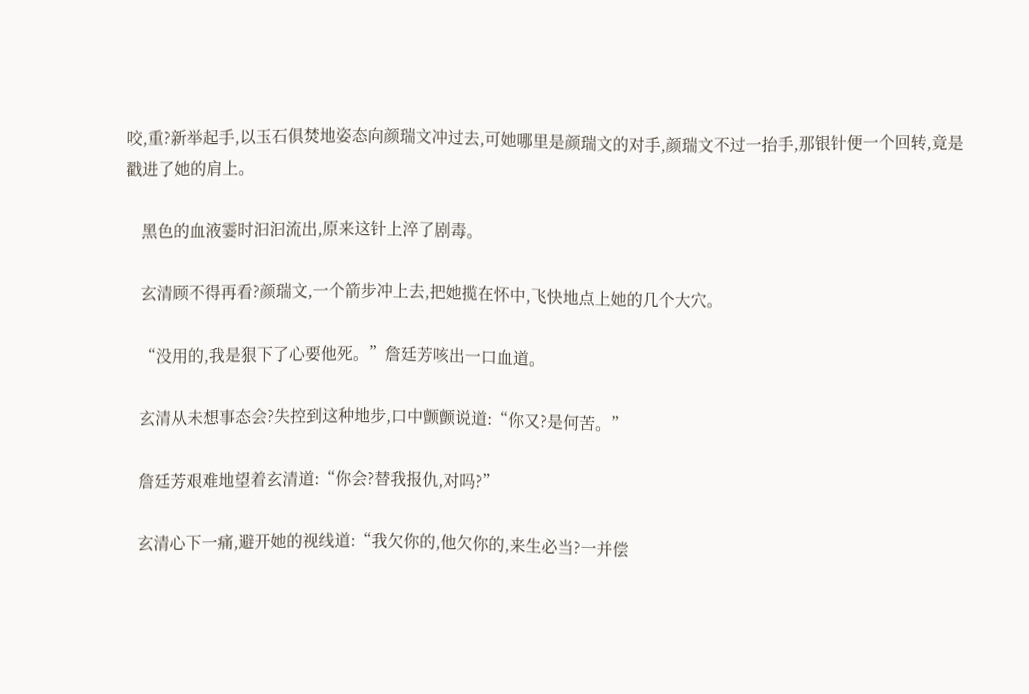咬,重?新举起手,以玉石俱焚地姿态向颜瑞文冲过去,可她哪里是颜瑞文的对手,颜瑞文不过一抬手,那银针便一个回转,竟是戳进了她的肩上。

    黑色的血液霎时汩汩流出,原来这针上淬了剧毒。

    玄清顾不得再看?颜瑞文,一个箭步冲上去,把她揽在怀中,飞快地点上她的几个大穴。

    “没用的,我是狠下了心要他死。”詹廷芳咳出一口血道。

    玄清从未想事态会?失控到这种地步,口中颤颤说道:“你又?是何苦。”

    詹廷芳艰难地望着玄清道:“你会?替我报仇,对吗?”

    玄清心下一痛,避开她的视线道:“我欠你的,他欠你的,来生必当?一并偿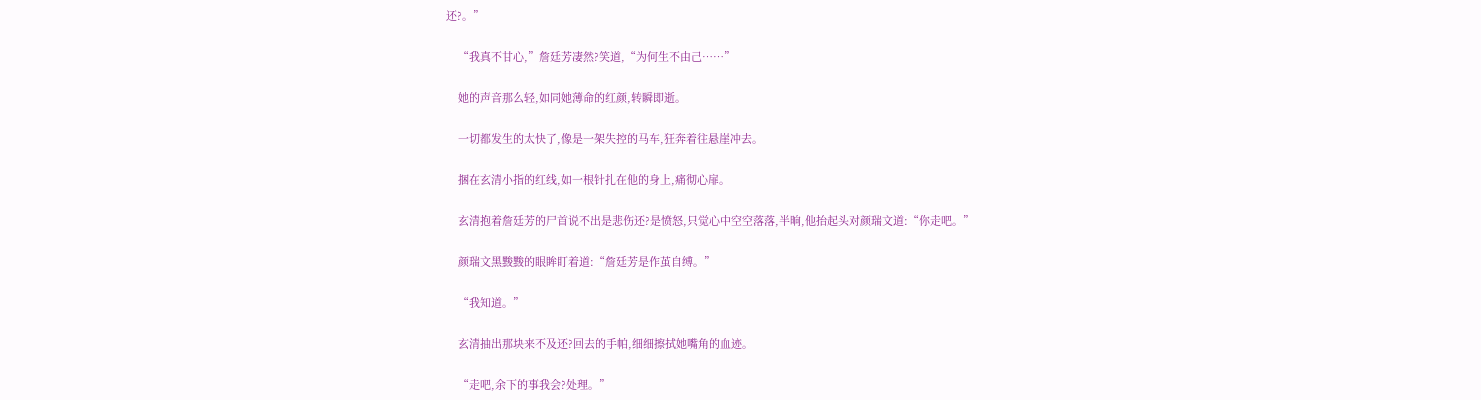还?。”

    “我真不甘心,”詹廷芳凄然?笑道,“为何生不由己……”

    她的声音那么轻,如同她薄命的红颜,转瞬即逝。

    一切都发生的太快了,像是一架失控的马车,狂奔着往悬崖冲去。

    捆在玄清小指的红线,如一根针扎在他的身上,痛彻心扉。

    玄清抱着詹廷芳的尸首说不出是悲伤还?是愤怒,只觉心中空空落落,半晌,他抬起头对颜瑞文道:“你走吧。”

    颜瑞文黑黢黢的眼眸盯着道:“詹廷芳是作茧自缚。”

    “我知道。”

    玄清抽出那块来不及还?回去的手帕,细细擦拭她嘴角的血迹。

    “走吧,余下的事我会?处理。”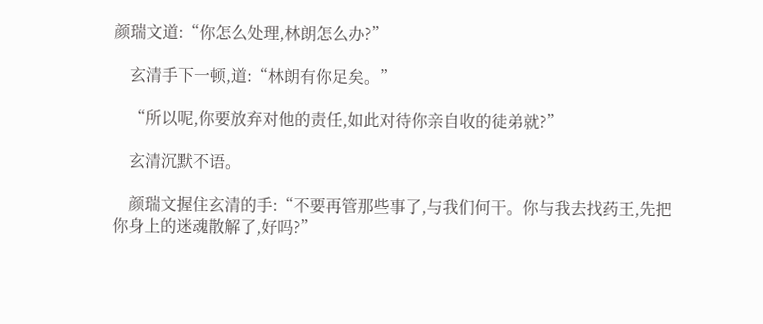颜瑞文道:“你怎么处理,林朗怎么办?”

    玄清手下一顿,道:“林朗有你足矣。”

    “所以呢,你要放弃对他的责任,如此对待你亲自收的徒弟就?”

    玄清沉默不语。

    颜瑞文握住玄清的手:“不要再管那些事了,与我们何干。你与我去找药王,先把你身上的迷魂散解了,好吗?”